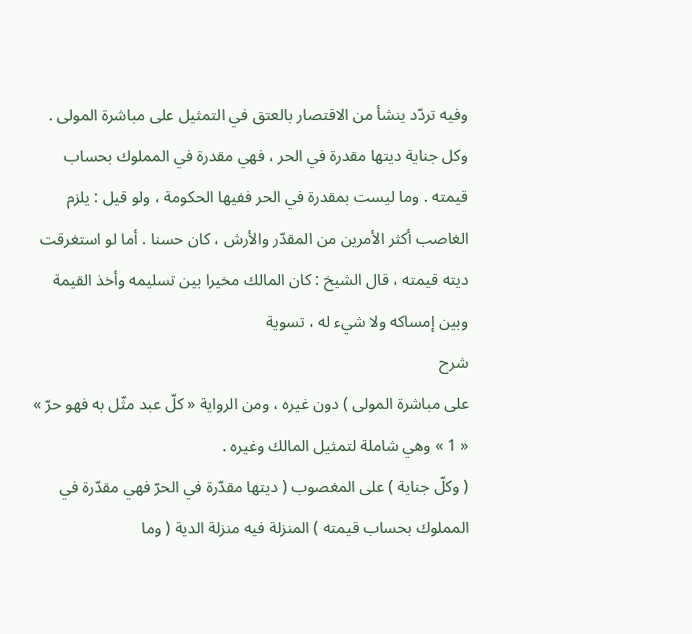وفيه تردّد ينشأ من الاقتصار بالعتق في التمثيل على مباشرة المولى .
وكل جناية ديتها مقدرة في الحر ، فهي مقدرة في المملوك بحساب قيمته . وما ليست بمقدرة في الحر ففيها الحكومة ، ولو قيل : يلزم الغاصب أكثر الأمرين من المقدّر والأرش ، كان حسنا . أما لو استغرقت ديته قيمته ، قال الشيخ : كان المالك مخيرا بين تسليمه وأخذ القيمة وبين إمساكه ولا شيء له ، تسوية
شرح
على مباشرة المولى ) دون غيره ، ومن الرواية « كلّ عبد مثّل به فهو حرّ » « 1 » وهي شاملة لتمثيل المالك وغيره .
( وكلّ جناية ) على المغصوب ( ديتها مقدّرة في الحرّ فهي مقدّرة في المملوك بحساب قيمته ) المنزلة فيه منزلة الدية ( وما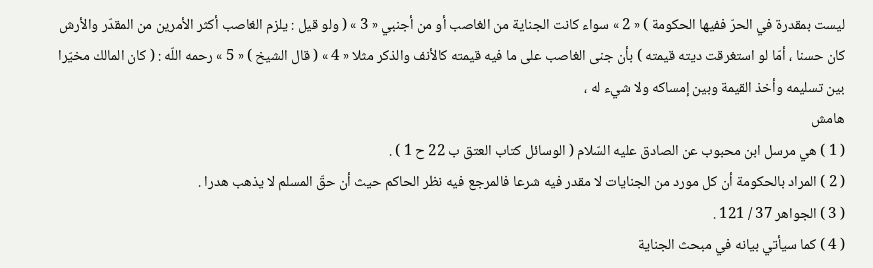ليست بمقدرة في الحرّ ففيها الحكومة ) « 2 » سواء كانت الجناية من الغاصب أو من أجنبي « 3 » ( ولو قيل : يلزم الغاصب أكثر الأمرين من المقدّر والأرش كان حسنا ، أمّا لو استغرقت ديته قيمته ) بأن جنى الغاصب على ما فيه قيمته كالأنف والذكر مثلا « 4 » ( قال الشيخ ) « 5 » رحمه اللّه : ( كان المالك مخيّرا بين تسليمه وأخذ القيمة وبين إمساكه ولا شيء له ،
هامش
( 1 ) هي مرسل ابن محبوب عن الصادق عليه السّلام ( الوسائل كتاب العتق ب 22 ح 1 ) .
( 2 ) المراد بالحكومة أن كل مورد من الجنايات لا مقدر فيه شرعا فالمرجع فيه نظر الحاكم حيث أن حقّ المسلم لا يذهب هدرا .
( 3 ) الجواهر 37 / 121 .
( 4 ) كما سيأتي بيانه في مبحث الجناية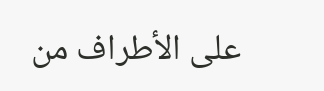على الأطراف من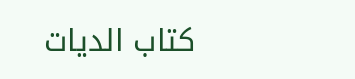كتاب الديات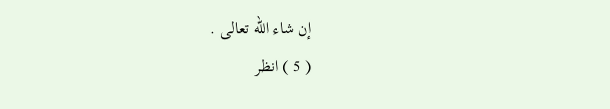إن شاء اللّه تعالى .
( 5 ) انظر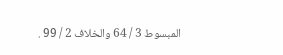المبسوط 3 / 64 والخلاف 2 / 99 .